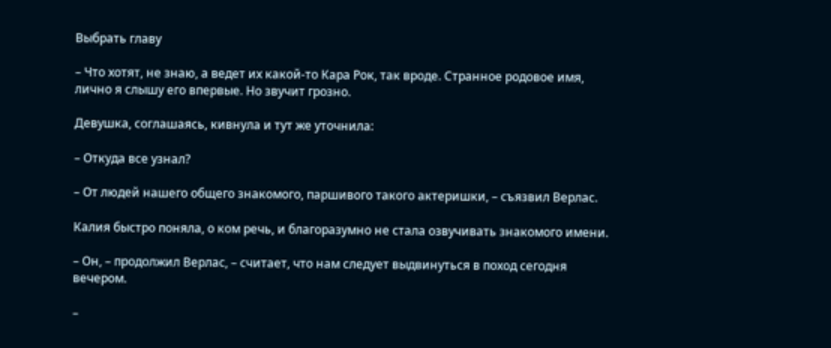Выбрать главу

– Что хотят, не знаю, а ведет их какой-то Кара Рок, так вроде. Странное родовое имя, лично я слышу его впервые. Но звучит грозно.

Девушка, соглашаясь, кивнула и тут же уточнила:

– Откуда все узнал?

– От людей нашего общего знакомого, паршивого такого актеришки, – съязвил Верлас.

Калия быстро поняла, о ком речь, и благоразумно не стала озвучивать знакомого имени.

– Он, – продолжил Верлас, – считает, что нам следует выдвинуться в поход сегодня вечером.

–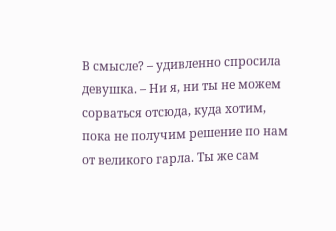В смысле? – удивленно спросила девушка. – Ни я, ни ты не можем сорваться отсюда, куда хотим, пока не получим решение по нам от великого гарла. Ты же сам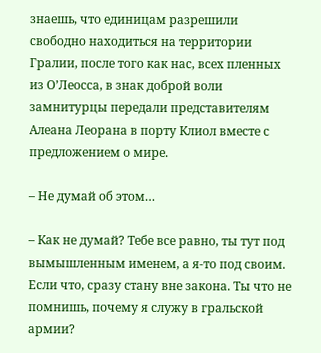знаешь, что единицам разрешили свободно находиться на территории Гралии, после того как нас, всех пленных из О’Леосса, в знак доброй воли замнитурцы передали представителям Алеана Леорана в порту Клиол вместе с предложением о мире.

– Не думай об этом…

– Как не думай? Тебе все равно, ты тут под вымышленным именем, а я-то под своим. Если что, сразу стану вне закона. Ты что не помнишь, почему я служу в гральской армии?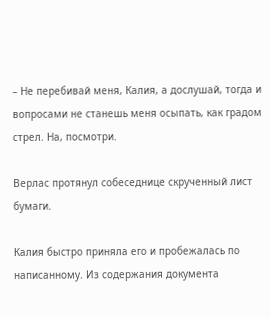– Не перебивай меня, Калия, а дослушай, тогда и вопросами не станешь меня осыпать, как градом стрел. На, посмотри.

Верлас протянул собеседнице скрученный лист бумаги.

Калия быстро приняла его и пробежалась по написанному. Из содержания документа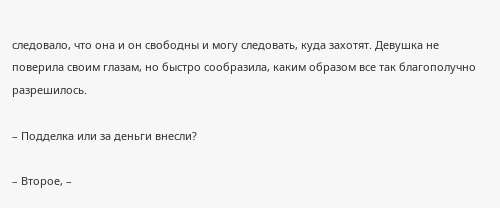следовало, что она и он свободны и могу следовать, куда захотят. Девушка не поверила своим глазам, но быстро сообразила, каким образом все так благополучно разрешилось.

– Подделка или за деньги внесли?

– Второе, –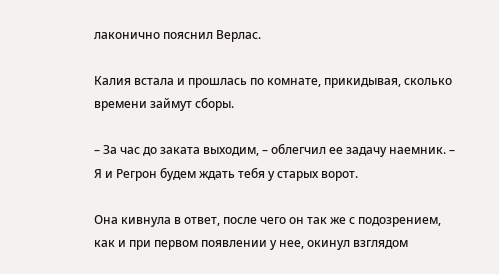лаконично пояснил Верлас.

Калия встала и прошлась по комнате, прикидывая, сколько времени займут сборы.

– За час до заката выходим, – облегчил ее задачу наемник. – Я и Регрон будем ждать тебя у старых ворот.

Она кивнула в ответ, после чего он так же с подозрением, как и при первом появлении у нее, окинул взглядом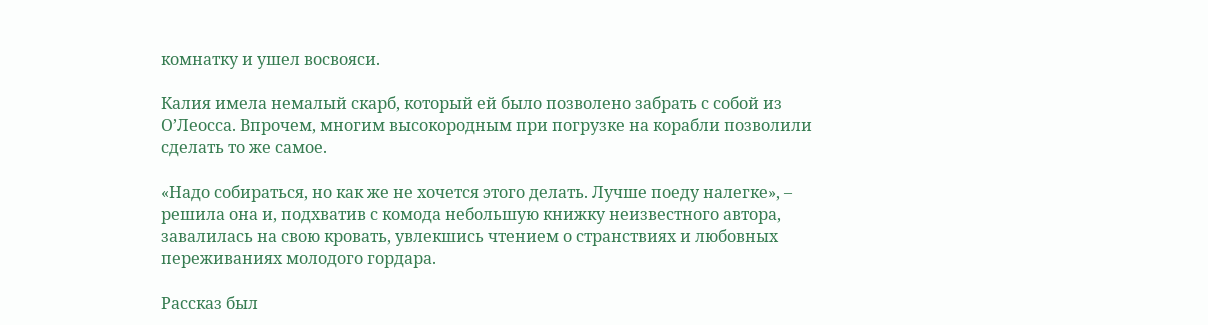комнатку и ушел восвояси.

Калия имела немалый скарб, который ей было позволено забрать с собой из О’Леосса. Впрочем, многим высокородным при погрузке на корабли позволили сделать то же самое.

«Надо собираться, но как же не хочется этого делать. Лучше поеду налегке», – решила она и, подхватив с комода небольшую книжку неизвестного автора, завалилась на свою кровать, увлекшись чтением о странствиях и любовных переживаниях молодого гордара.

Рассказ был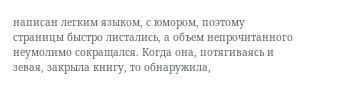написан легким языком, с юмором, поэтому страницы быстро листались, а объем непрочитанного неумолимо сокращался. Когда она, потягиваясь и зевая, закрыла книгу, то обнаружила,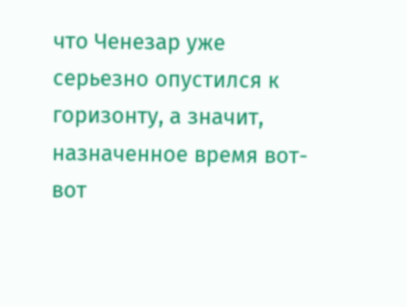что Ченезар уже серьезно опустился к горизонту, а значит, назначенное время вот-вот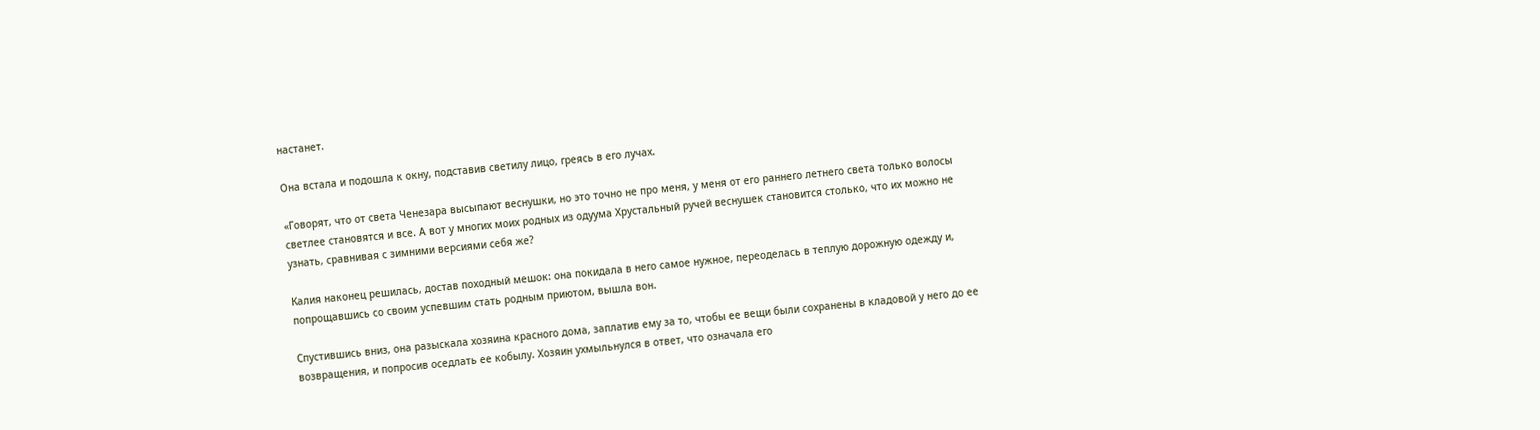настанет.

Она встала и подошла к окну, подставив светилу лицо, греясь в его лучах.

«Говорят, что от света Ченезара высыпают веснушки, но это точно не про меня, у меня от его раннего летнего света только волосы светлее становятся и все. А вот у многих моих родных из одуума Хрустальный ручей веснушек становится столько, что их можно не узнать, сравнивая с зимними версиями себя же?

Калия наконец решилась, достав походный мешок: она покидала в него самое нужное, переоделась в теплую дорожную одежду и, попрощавшись со своим успевшим стать родным приютом, вышла вон.

Спустившись вниз, она разыскала хозяина красного дома, заплатив ему за то, чтобы ее вещи были сохранены в кладовой у него до ее возвращения, и попросив оседлать ее кобылу. Хозяин ухмыльнулся в ответ, что означала его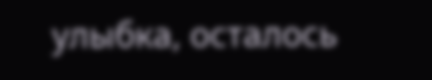улыбка, осталось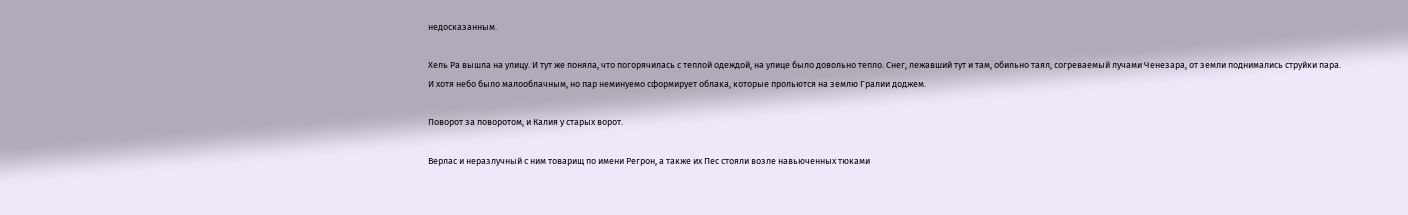недосказанным.

Хель Ра вышла на улицу. И тут же поняла, что погорячилась с теплой одеждой, на улице было довольно тепло. Снег, лежавший тут и там, обильно таял, согреваемый лучами Ченезара, от земли поднимались струйки пара. И хотя небо было малооблачным, но пар неминуемо сформирует облака, которые прольются на землю Гралии доджем.

Поворот за поворотом, и Калия у старых ворот.

Верлас и неразлучный с ним товарищ по имени Регрон, а также их Пес стояли возле навьюченных тюками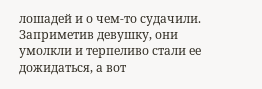лошадей и о чем-то судачили. Заприметив девушку, они умолкли и терпеливо стали ее дожидаться, а вот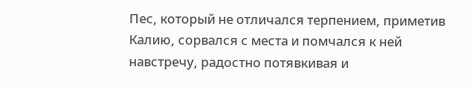Пес, который не отличался терпением, приметив Калию, сорвался с места и помчался к ней навстречу, радостно потявкивая и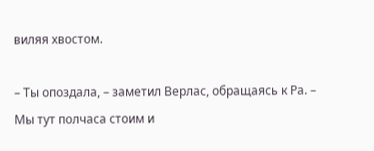виляя хвостом.

– Ты опоздала, – заметил Верлас, обращаясь к Ра. – Мы тут полчаса стоим и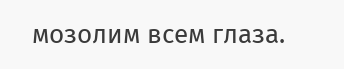мозолим всем глаза.